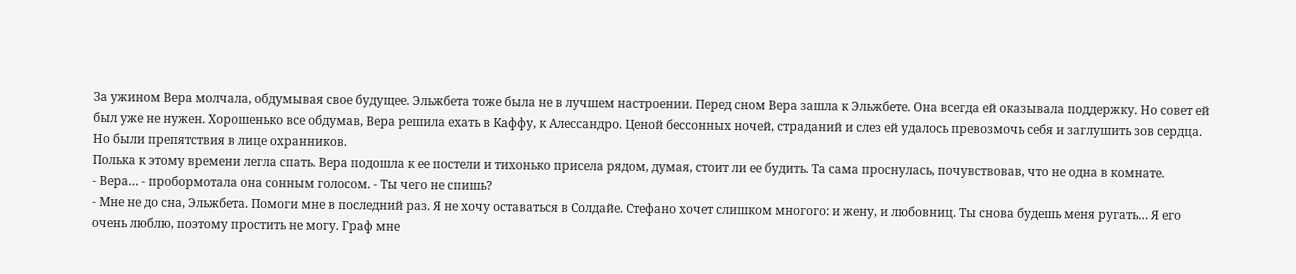За ужином Вера молчала, обдумывая свое будущее. Эльжбета тоже была не в лучшем настроении. Перед сном Вера зашла к Эльжбете. Она всегда ей оказывала поддержку. Но совет ей был уже не нужен. Хорошенько все обдумав, Вера решила ехать в Каффу, к Алессандро. Ценой бессонных ночей, страданий и слез ей удалось превозмочь себя и заглушить зов сердца. Но были препятствия в лице охранников.
Полька к этому времени легла спать. Вера подошла к ее постели и тихонько присела рядом, думая, стоит ли ее будить. Та сама проснулась, почувствовав, что не одна в комнате.
- Вера… - пробормотала она сонным голосом. - Ты чего не спишь?
- Мне не до сна, Эльжбета. Помоги мне в последний раз. Я не хочу оставаться в Солдайе. Стефано хочет слишком многого: и жену, и любовниц. Ты снова будешь меня ругать… Я его очень люблю, поэтому простить не могу. Граф мне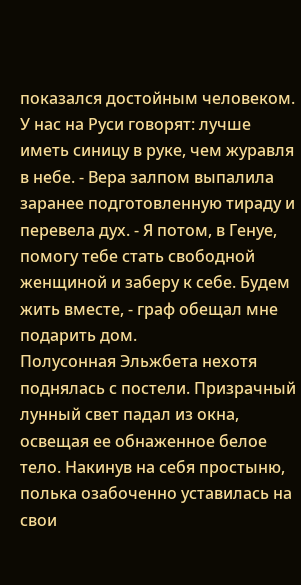показался достойным человеком. У нас на Руси говорят: лучше иметь синицу в руке, чем журавля в небе. - Вера залпом выпалила заранее подготовленную тираду и перевела дух. - Я потом, в Генуе, помогу тебе стать свободной женщиной и заберу к себе. Будем жить вместе, - граф обещал мне подарить дом.
Полусонная Эльжбета нехотя поднялась с постели. Призрачный лунный свет падал из окна, освещая ее обнаженное белое тело. Накинув на себя простыню, полька озабоченно уставилась на свои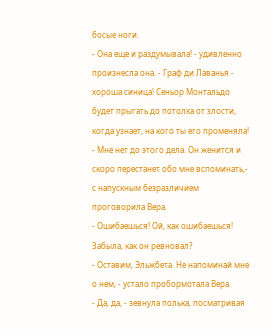босые ноги.
- Она еще и раздумывала! - удивленно произнесла она. - Граф ди Лаванья - хороша синица! Сеньор Монтальдо будет прыгать до потолка от злости, когда узнает, на кого ты его променяла!
- Мне нет до этого дела. Он женится и скоро перестанет обо мне вспоминать,- с напускным безразличием проговорила Вера.
- Ошибаешься! Ой, как ошибаешься! Забыла, как он ревновал?
- Оставим, Эльжбета. Не напоминай мне о нем, - устало пробормотала Вера.
- Да, да, - зевнула полька, посматривая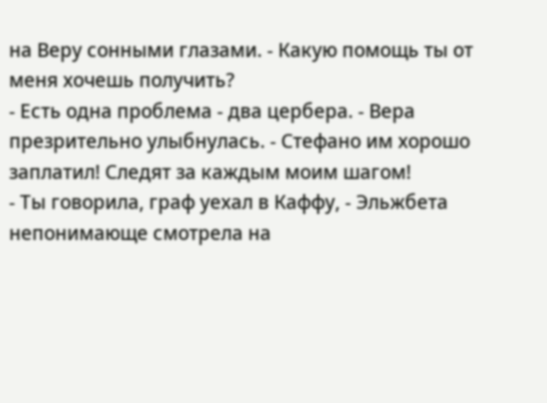на Веру сонными глазами. - Какую помощь ты от меня хочешь получить?
- Есть одна проблема - два цербера. - Вера презрительно улыбнулась. - Стефано им хорошо заплатил! Следят за каждым моим шагом!
- Ты говорила, граф уехал в Каффу, - Эльжбета непонимающе смотрела на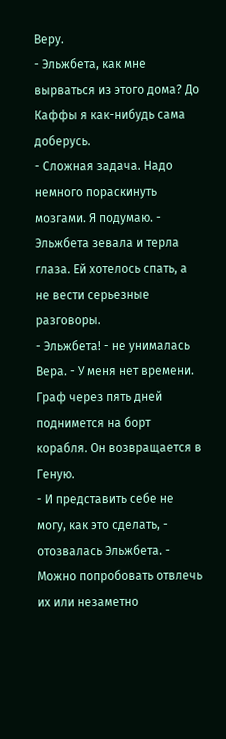Веру.
- Эльжбета, как мне вырваться из этого дома? До Каффы я как-нибудь сама доберусь.
- Сложная задача. Надо немного пораскинуть мозгами. Я подумаю. - Эльжбета зевала и терла глаза. Ей хотелось спать, а не вести серьезные разговоры.
- Эльжбета! - не унималась Вера. - У меня нет времени. Граф через пять дней поднимется на борт корабля. Он возвращается в Геную.
- И представить себе не могу, как это сделать, - отозвалась Эльжбета. - Можно попробовать отвлечь их или незаметно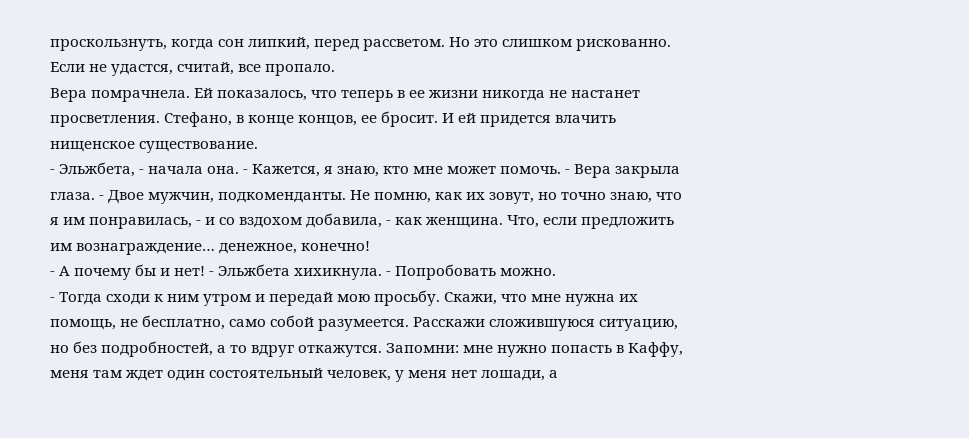проскользнуть, когда сон липкий, перед рассветом. Но это слишком рискованно. Если не удастся, считай, все пропало.
Вера помрачнела. Ей показалось, что теперь в ее жизни никогда не настанет просветления. Стефано, в конце концов, ее бросит. И ей придется влачить нищенское существование.
- Эльжбета, - начала она. - Кажется, я знаю, кто мне может помочь. - Вера закрыла глаза. - Двое мужчин, подкоменданты. Не помню, как их зовут, но точно знаю, что я им понравилась, - и со вздохом добавила, - как женщина. Что, если предложить им вознаграждение… денежное, конечно!
- А почему бы и нет! - Эльжбета хихикнула. - Попробовать можно.
- Тогда сходи к ним утром и передай мою просьбу. Скажи, что мне нужна их помощь, не бесплатно, само собой разумеется. Расскажи сложившуюся ситуацию, но без подробностей, а то вдруг откажутся. Запомни: мне нужно попасть в Каффу, меня там ждет один состоятельный человек, у меня нет лошади, а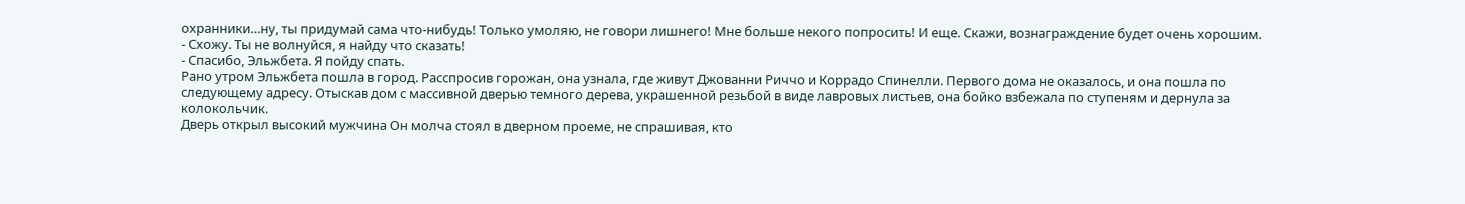охранники…ну, ты придумай сама что-нибудь! Только умоляю, не говори лишнего! Мне больше некого попросить! И еще. Скажи, вознаграждение будет очень хорошим.
- Схожу. Ты не волнуйся, я найду что сказать!
- Спасибо, Эльжбета. Я пойду спать.
Рано утром Эльжбета пошла в город. Расспросив горожан, она узнала, где живут Джованни Риччо и Коррадо Спинелли. Первого дома не оказалось, и она пошла по следующему адресу. Отыскав дом с массивной дверью темного дерева, украшенной резьбой в виде лавровых листьев, она бойко взбежала по ступеням и дернула за колокольчик.
Дверь открыл высокий мужчина Он молча стоял в дверном проеме, не спрашивая, кто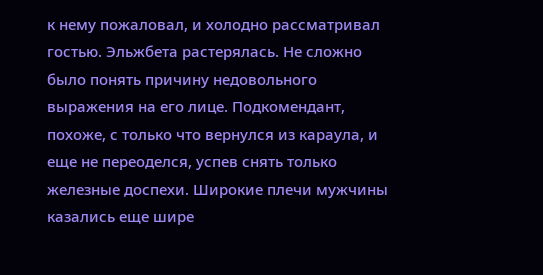к нему пожаловал, и холодно рассматривал гостью. Эльжбета растерялась. Не сложно было понять причину недовольного выражения на его лице. Подкомендант, похоже, с только что вернулся из караула, и еще не переоделся, успев снять только железные доспехи. Широкие плечи мужчины казались еще шире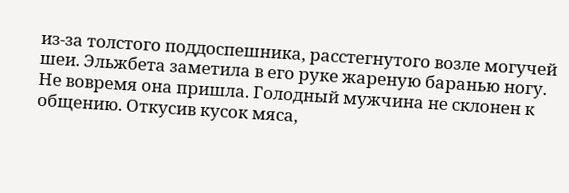из-за толстого поддоспешника, расстегнутого возле могучей шеи. Эльжбета заметила в его руке жареную баранью ногу. Не вовремя она пришла. Голодный мужчина не склонен к общению. Откусив кусок мяса,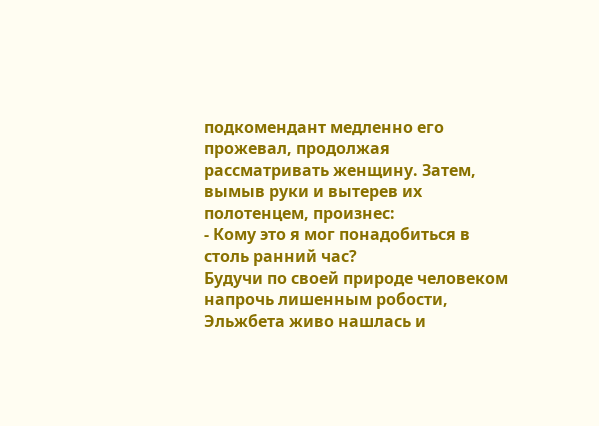подкомендант медленно его прожевал, продолжая рассматривать женщину. Затем, вымыв руки и вытерев их полотенцем, произнес:
- Кому это я мог понадобиться в столь ранний час?
Будучи по своей природе человеком напрочь лишенным робости, Эльжбета живо нашлась и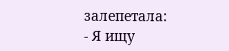залепетала:
- Я ищу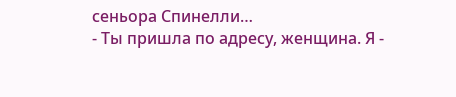сеньора Спинелли…
- Ты пришла по адресу, женщина. Я -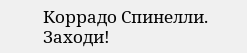Коррадо Спинелли. Заходи!